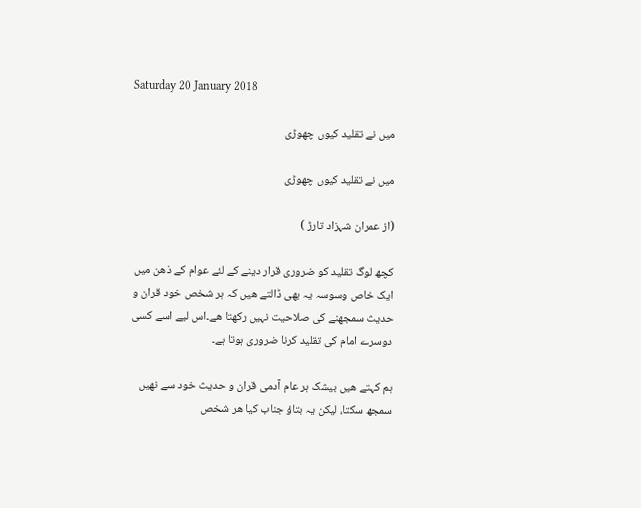Saturday 20 January 2018

میں نے تقلید کیوں چھوڑی

میں نے تقلید کیوں چھوڑی

(از عمران شہزاد تارڑ )

کچھ لوگ تقلید کو ضروری قرار دینے کے لئے عوام کے ذھن میں ایک خاص وسوسہ یہ بھی ڈالتے ھیں کہ ہر شخص خود قران و حدیث سمجھنے کی صلاحیت نہیں رکھتا ھے۔اس لیے اسے کسی دوسرے امام کی تقلید کرنا ضروری ہوتا ہے۔

ہم کہتے ھیں بیشک ہر عام آدمی قران و حدیث خود سے نھیں سمجھ سکتا، لیکن یہ بتاؤ جناب کیا ھر شخص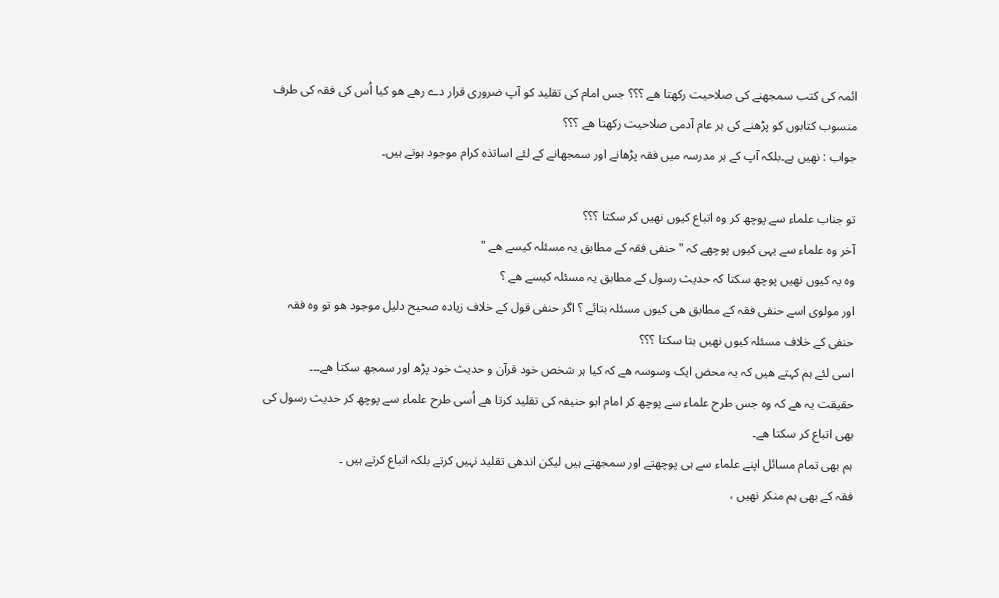ائمہ کی کتب سمجھنے کی صلاحیت رکھتا ھے ؟؟؟ جس امام کی تقلید کو آپ ضروری قرار دے رھے ھو کیا اُس کی فقہ کی طرف منسوب کتابوں کو پڑھنے کی ہر عام آدمی صلاحیت رکھتا ھے ؟؟؟
جواب : نھیں ہے۔بلکہ آپ کے ہر مدرسہ میں فقہ پڑھانے اور سمجھانے کے لئے اساتذہ کرام موجود ہوتے ہیں۔

تو جناب علماء سے پوچھ کر وہ اتباع کیوں نھیں کر سکتا ؟؟؟
آخر وہ علماء سے یہی کیوں پوچھے کہ " حنفی فقہ کے مطابق یہ مسئلہ کیسے ھے "
وہ یہ کیوں نھیں پوچھ سکتا کہ حدیث رسول کے مطابق یہ مسئلہ کیسے ھے ؟
اور مولوی اسے حنفی فقہ کے مطابق ھی کیوں مسئلہ بتائے ؟ اگر حنفی قول کے خلاف زیادہ صحیح دلیل موجود ھو تو وہ فقہ حنفی کے خلاف مسئلہ کیوں نھیں بتا سکتا ؟؟؟
اسی لئے ہم کہتے ھیں کہ یہ محض ایک وسوسہ ھے کہ کیا ہر شخص خود قرآن و حدیث خود پڑھ اور سمجھ سکتا ھے۔۔۔
حقیقت یہ ھے کہ وہ جس طرح علماء سے پوچھ کر امام ابو حنیفہ کی تقلید کرتا ھے اُسی طرح علماء سے پوچھ کر حدیث رسول کی بھی اتباع کر سکتا ھے۔
ہم بھی تمام مسائل اپنے علماء سے ہی پوچھتے اور سمجھتے ہیں لیکن اندھی تقلید نہیں کرتے بلکہ اتباع کرتے ہیں ۔
فقہ کے بھی ہم منکر نھیں ،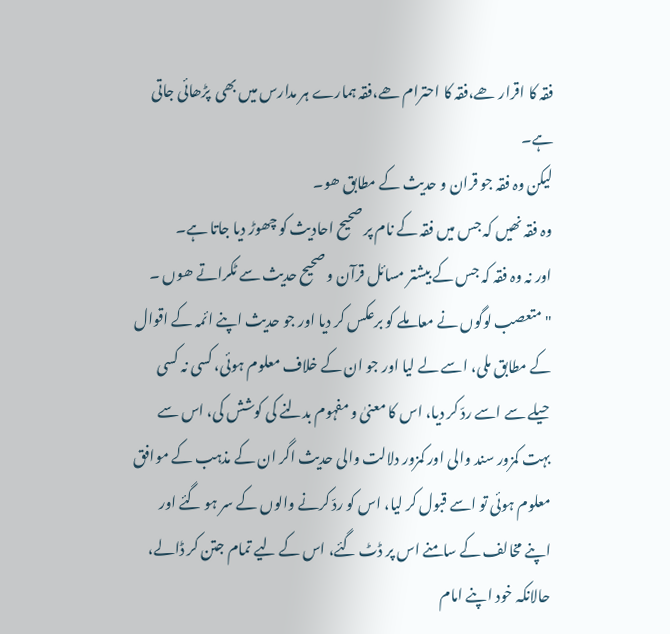فقہ کا اقرار ھے،فقہ کا احترام ھے،فقہ ہمارے ہر مدارس میں بھی  پڑھائی جاتی ہے۔
لیکن وہ فقہ جو قران و حدیث کے مطابق ھو۔
وہ فقہ نھیں کہ جس میں فقہ کے نام پر صحیح احادیث کو چھوڑ دیا جاتا ہے۔
اور نہ وہ فقہ کہ جس کے بیشتر مسائل قرآن و صحیح حدیث سے ٹکراتے ھوں ۔
" متعصب لوگوں نے معاملے کو برعکس کر دیا اور جو حدیث اپنے ائمہ کے اقوال کے مطابق ملی، اسے لے لیا اور جو ان کے خلاف معلوم ہوئی، کسی نہ کسی حیلے سے اسے ردّ کر دیا، اس کا معنیٰ و مفہوم بدلنے کی کوشش کی، اس سے بہت کمزور سند والی اور کمزور دلالت والی حدیث اگر ان کے مذہب کے موافق معلوم ہوئی تو اسے قبول کر لیا، اس کو ردّ کرنے والوں کے سر ہو گئے اور اپنے مخالف کے سامنے اس پر ڈٹ گئے، اس کے لیے تمام جتن کر ڈالے، حالانکہ خود اپنے امام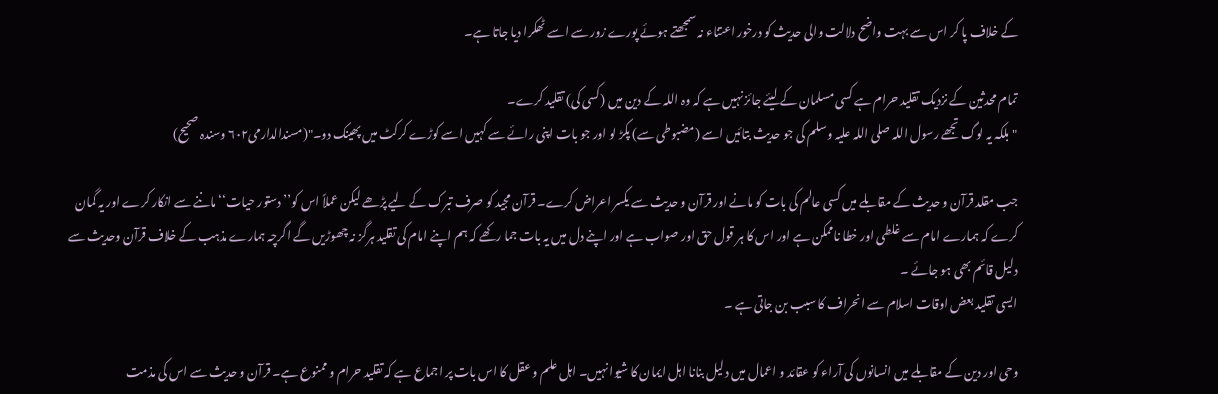کے خلاف پا کر اس سے بہت واضح دلالت والی حدیث کو درخور اعتناء نہ سمجھتے ہوئے پورے زور سے اسے ٹھکرا دیا جاتا ہے۔

تمام محدثین کے نزدیک تقلید حرام ہے کسی مسلمان کے لیئے جائز نہیں ہے کہ وہ اللہ کے دین میں (کسی کی) تقلید کرے۔
"بلکہ یہ لوگ تجھے رسول اللہ صلی اللہ علیہ وسلم کی جو حدیث بتائیں اسے (مضبوطی سے) پکڑ لو اور جو بات اپنی رائے سے کہیں اسے کوڑے کرکٹ میں پھینک دو۔"(مسندالدارمی۶۰۲ وسندہ صحیح)

جب مقلد قرآن و حدیث کے مقابلے میں کسی عالم کی بات کو مانے اور قرآن و حدیث سے یکسر اعراض کرے۔ قرآن مجید کو صرف تبرک کے لیے پڑھے لیکن عملاً اس کو’’ دستور حیات‘‘ ماننے سے انکار کرے اور یہ گمان کرے کہ ہمارے امام سے غلطی اور خطا ناممکن ہے اور اس کا ہر قول حق اور صواب ہے اور اپنے دل میں یہ بات جما رکھے کہ ہم اپنے امام کی تقلید ہرگز نہ چھوڑیں گے اگرچہ ہمارے مذہب کے خلاف قرآن وحدیث سے دلیل قائم بھی ہو جائے ۔
ایسی تقلید بعض اوقات اسلام سے انحراف کا سبب بن جاتی ہے ۔

وحی اور دین کے مقابلے میں انسانوں کی آراء کو عقائد و اعمال میں دلیل بنانا اہل ایمان کا شیوا نہیں۔ اہل علم و عقل کا اس بات پر اجماع ہے کہ تقلید حرام و ممنوع ہے۔ قرآن و حدیث سے اس کی مذمت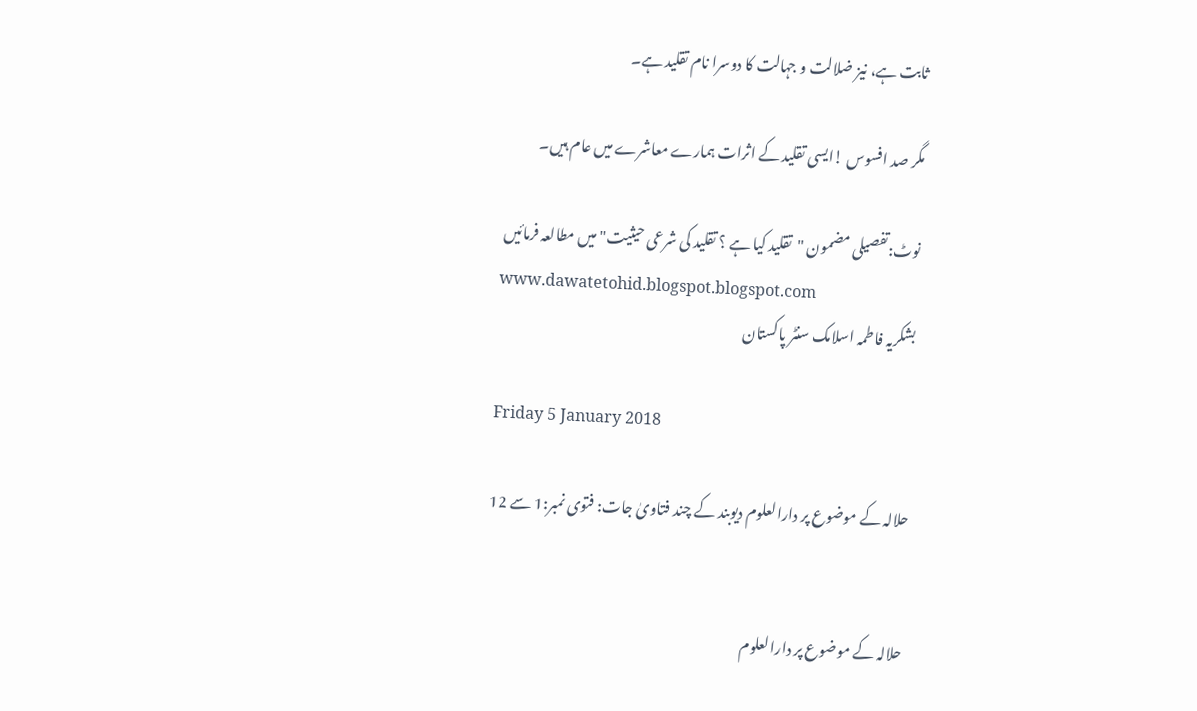ثابت ہے، نیز ضلالت و جہالت کا دوسرا نام تقلید ہے۔

مگر صد افسوس !ایسی تقلید کے اثرات ہمارے معاشرے میں عام ہیں۔

نوٹ:تفصیلی مضمون "تقلید کیا ہے ؟ تقلید کی شرعی حیثیت"میں مطالعہ فرمائیں
www.dawatetohid.blogspot.blogspot.com
بشکریہ فاطمہ اسلامک سنٹر پاکستان

Friday 5 January 2018

حلالہ کے موضوع پر دارالعلوم دیوبند کے چند فتاویٰ جات: فتوی نمبر:1 سے 12


حلالہ کے موضوع پر دارالعلوم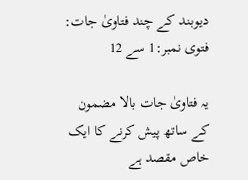دیوبند کے چند فتاویٰ جات: فتوی نمبر:1 سے 12

یہ فتاویٰ جات بالا مضمون کے ساتھ پیش کرنے کا ایک خاص مقصد ہے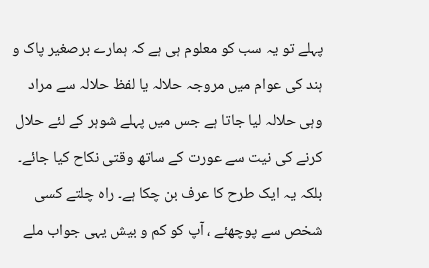پہلے تو یہ سب کو معلوم ہی ہے کہ ہمارے برصغیر پاک و ہند کی عوام میں مروجہ حلالہ یا لفظ حلالہ سے مراد وہی حلالہ لیا جاتا ہے جس میں پہلے شوہر کے لئے حلال کرنے کی نیت سے عورت کے ساتھ وقتی نکاح کیا جائے۔ بلکہ یہ ایک طرح کا عرف بن چکا ہے۔ راہ چلتے کسی شخص سے پوچھئے ، آپ کو کم و بیش یہی جواب ملے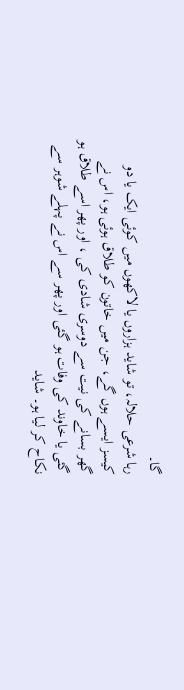گا۔
رہا شرعی حلالہ، تو شاید ہزاروں یا لاکھوں میں کوئی ایک یا دو کیسز ایسے ہوں گے، جن میں خاتون کو طلاق ہوئی ہو، اس نے گھر بسانے کی نیت سے دوسری شادی کی ، اور پھر اسے طلاق ہو گئی یا خاوند کی وفات ہو گئی اور پھر سے اس نے پہلے شوہر سے نکاح کر لیا ہو۔ شاید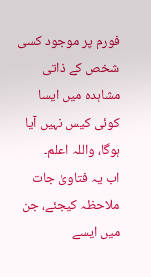فورم پر موجود کسی شخص کے ذاتی مشاہدہ میں ایسا کوئی کیس نہیں آیا ہوگا، واللہ اعلم۔
اب یہ فتاویٰ جات ملاحظہ کیجئے، جن میں ایسے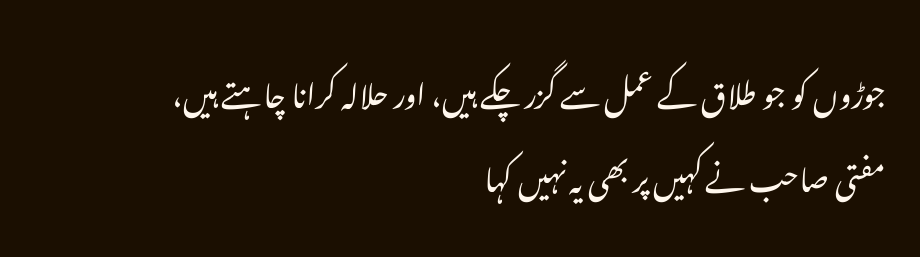جوڑوں کو جو طلاق کے عمل سے گزر چکے ہیں، اور حلالہ کرانا چاہتے ہیں، مفتی صاحب نے کہیں پر بھی یہ نہیں کہا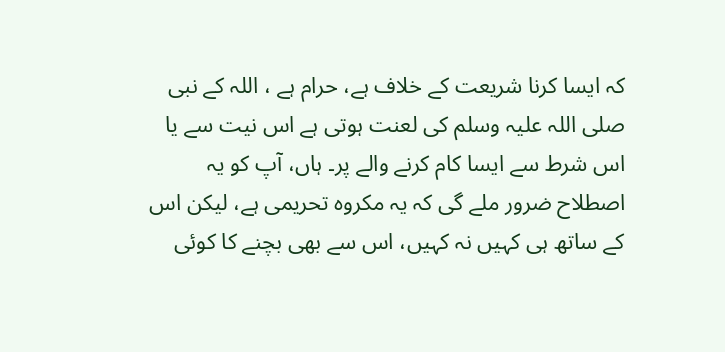کہ ایسا کرنا شریعت کے خلاف ہے، حرام ہے ، اللہ کے نبی صلی اللہ علیہ وسلم کی لعنت ہوتی ہے اس نیت سے یا اس شرط سے ایسا کام کرنے والے پر۔ ہاں، آپ کو یہ اصطلاح ضرور ملے گی کہ یہ مکروہ تحریمی ہے، لیکن اس کے ساتھ ہی کہیں نہ کہیں، اس سے بھی بچنے کا کوئی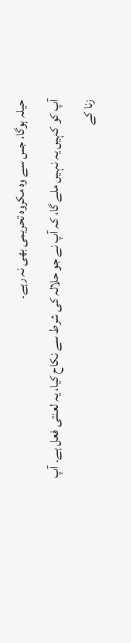حیلہ ہوگا، جس سے وہ مکروہ تحریمی بھی نہ رہے۔
آپ کو کہیں یہ نہیں ملے گا، کہ آپ نے جو حلالہ کی شرط سے نکاح کیا، یہ لعنتی فعل ہے۔ آپ زنا کے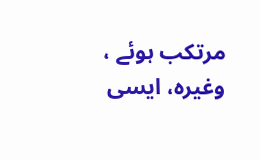مرتکب ہوئے ، وغیرہ، ایسی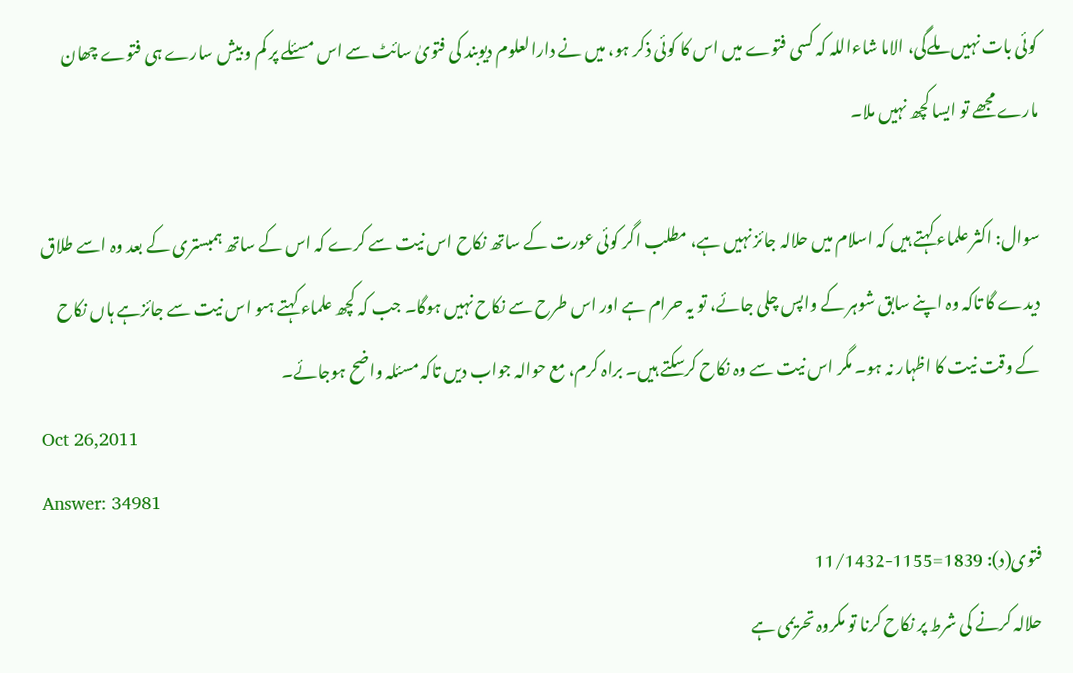کوئی بات نہیں ملےگی، الاما شاءاللہ کہ کسی فتوے میں اس کا کوئی ذکر ہو، میں نے دارالعلوم دیوبند کی فتویٰ سائٹ سے اس مسئلے پر کم و بیش سارے ہی فتوے چھان مارے مجھے تو ایسا کچھ نہیں ملا۔

سوال: اکثر علماء کہتے ہیں کہ اسلام میں حلالہ جائز نہیں ہے، مطلب اگر کوئی عورت کے ساتھ نکاح اس نیت سے کرے کہ اس کے ساتھ ہمبستری کے بعد وہ اسے طلاق دیدے گا تاکہ وہ اپنے سابق شوہر کے واپس چلی جائے، تو یہ حرام ہے اور اس طرح سے نکاح نہیں ہوگا۔ جب کہ کچھ علماء کہتے ہںو اس نیت سے جائزہے ہاں نکاح کے وقت نیت کا اظہار نہ ہو۔ مگر اس نیت سے وہ نکاح کرسکتے ہیں۔ براہ کرم، مع حوالہ جواب دیں تاکہ مسئلہ واضح ہوجائے۔
Oct 26,2011
Answer: 34981
فتوی(د): 1839=1155-11/1432
حلالہ کرنے کی شرط پر نکاح کرنا تو مکروہ تحریمی ہے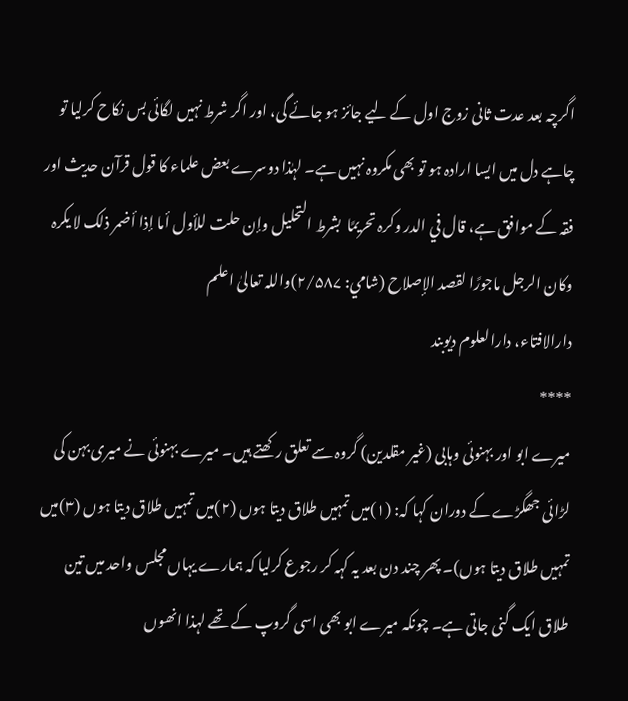اگرچہ بعد عدت ثانی زوج اول کے لیے جائز ہو جائے گی، اور اگر شرط نہیں لگائی بس نکاح کرلیا تو چاہے دل میں ایسا ارادہ ہو تو بھی مکروہ نہیں ہے۔ لہٰذا دوسرے بعض علماء کا قول قرآن حدیث اور فقہ کے موافق ہے، قال في الدر وکرہ تحریمًا  بشرط التحلیل وإن حلت للأول أما إذا أضمر ذلک لا یکرہ وکان الرجل ماجورًا لقصد الإصلاح (شامي: ۲/۵۸۷)واللہ تعالیٰ اعلم
دارالافتاء، دارالعلوم دیوبند
****
میرے ابو اور بہنوئی وہابی (غیر مقلدین) گروہ سے تعلق رکھتے ہیں۔ میرے بہنوئی نے میری بہن کی لڑائی جھگڑے کے دوران کہا کہ: (۱)میں تمہیں طلاق دیتا ہوں (۲)میں تمہیں طلاق دیتا ہوں (۳)میں تمہیں طلاق دیتا ہوں)۔ پھر چند دن بعد یہ کہہ کر رجوع کرلیا کہ ہمارے یہاں مجلس واحد میں تین طلاق ایک گنی جاتی ہے۔ چونکہ میرے ابو بھی اسی گروپ کے تھے لہذا انھوں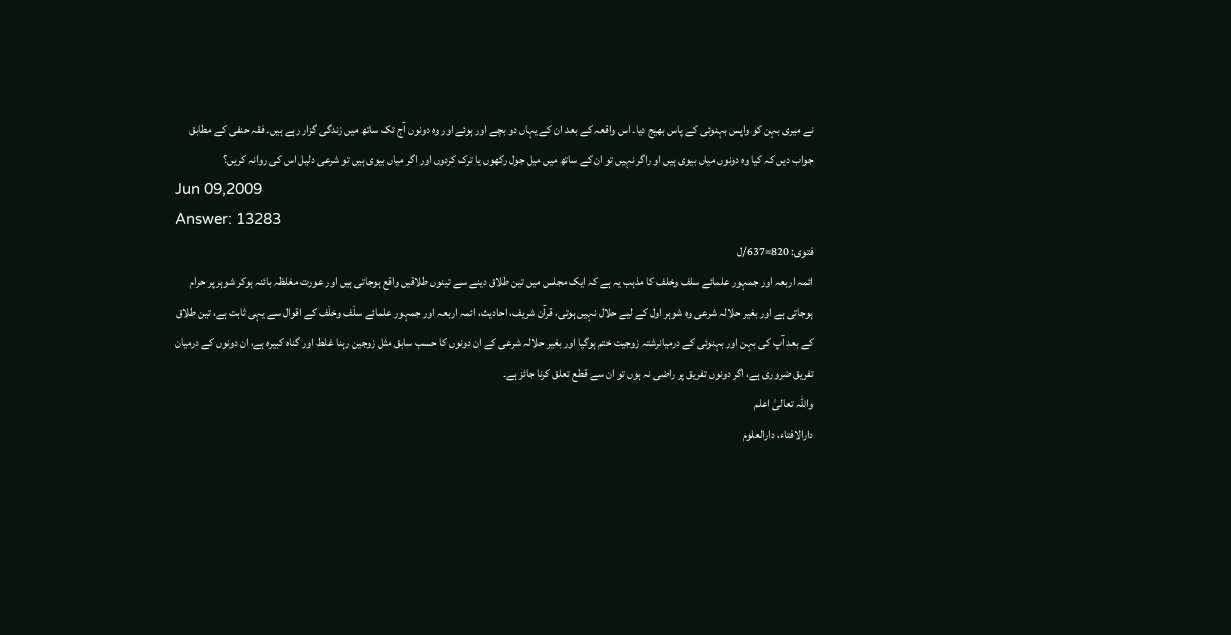نے میری بہن کو واپس بہنوئی کے پاس بھیج دیا۔ اس واقعہ کے بعد ان کے یہاں دو بچے اور ہوئے اور وہ دونوں آج تک ساتھ میں زندگی گزار رہے ہیں۔ فقہ حنفی کے مطابق جواب دیں کہ کیا وہ دونوں میاں بیوی ہیں او راگر نہیں تو ان کے ساتھ میں میل جول رکھوں یا ترک کردوں اور اگر میاں بیوی ہیں تو شرعی دلیل اس کی روانہ کریں؟
Jun 09,2009
Answer: 13283
فتوی: 820=637/ل
ائمہ اربعہ اور جمہور علمائے سلف وخلف کا مذہب یہ ہے کہ ایک مجلس میں تین طلاق دینے سے تینوں طلاقیں واقع ہوجاتی ہیں اور عورت مغلظہ بائنہ ہوکر شوہر پر حرام ہوجاتی ہے اور بغیر حلالہ شرعی وہ شوہر اول کے لیے حلال نہیں ہوتی، قرآن شریف، احادیث، ائمہ اربعہ اور جمہور علمائے سلَف وخلَف کے اقوال سے یہی ثابت ہے، تین طلاق کے بعد آپ کی بہن اور بہنوئی کے درمیانرشتہ زوجیت ختم ہوگیا اور بغیر حلالہ شرعی کے ان دونوں کا حسب سابق مثل زوجین رہنا غلط اور گناہ کبیرہ ہے، ان دونوں کے درمیان تفریق ضروری ہے، اگر دونوں تفریق پر راضی نہ ہوں تو ان سے قطع تعلق کرنا جائز ہے۔
واللہ تعالیٰ اعلم
دارالافتاء، دارالعلوم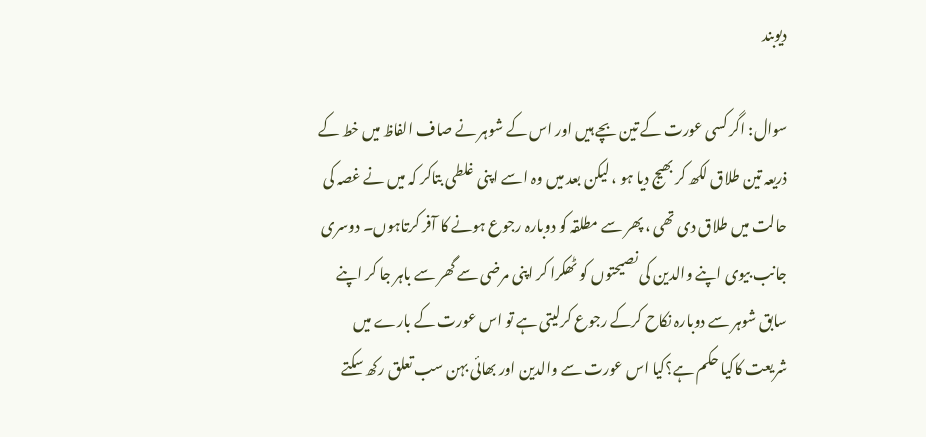دیوبند

سوال: اگر کسی عورت کے تین بچے ہیں اور اس کے شوہر نے صاف الفاظ میں خط کے ذریعہ تین طلاق لکھ کر بھیج دیا ہو ، لیکن بعد میں وہ اسے اپنی غلطی بتاکر کہ میں نے غصہ کی حالت میں طلاق دی تھی ، پھر سے مطلقہ کو دوبارہ رجوع ہونے کا آفر کرتاہوں۔ دوسری جانب بیوی اپنے والدین کی نصیحتوں کو ٹھکرا کر اپنی مرضی سے گھر سے باہر جا کر اپنے سابق شوہر سے دوبارہ نکاح کرکے رجوع کرلیتی ہے تو اس عورت کے بارے میں شریعت کاکیا حکم ہے؟کیا اس عورت سے والدین اور بھائی بہن سب تعلق رکھ سکتے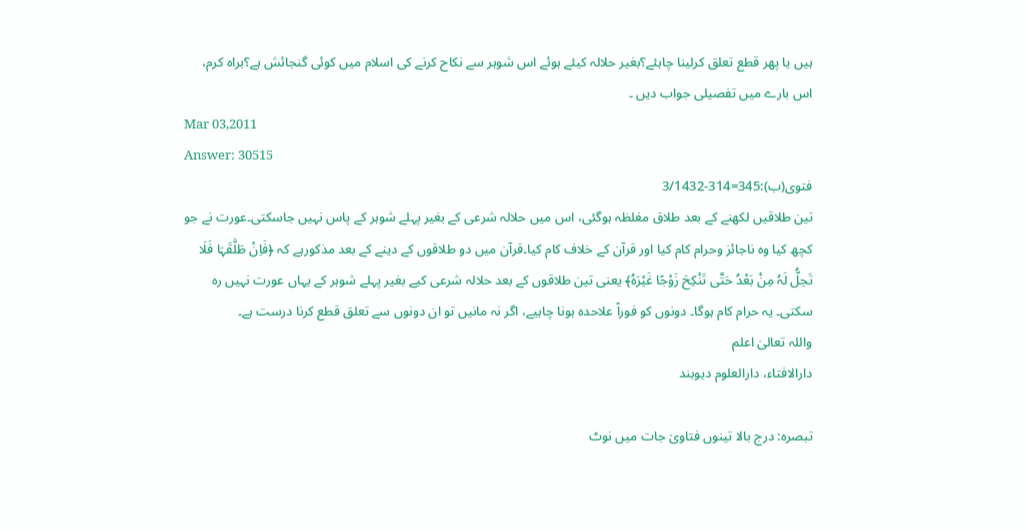ہیں یا پھر قطع تعلق کرلینا چاہئے؟بغیر حلالہ کیئے ہوئے اس شوہر سے نکاح کرنے کی اسلام میں کوئی گنجائش ہے؟براہ کرم، اس بارے میں تفصیلی جواب دیں ۔
Mar 03,2011
Answer: 30515
فتوی(ب):345=314-3/1432
تین طلاقیں لکھنے کے بعد طلاق مغلظہ ہوگئی، اس میں حلالہ شرعی کے بغیر پہلے شوہر کے پاس نہیں جاسکتی۔عورت نے جو کچھ کیا وہ ناجائز وحرام کام کیا اور قرآن کے خلاف کام کیا۔قرآن میں دو طلاقوں کے دینے کے بعد مذکورہے کہ ﴿فَاِنْ طَلَّقَہَا فَلَا تَحِلُّ لَہُ مِنْ بَعْدُ حَتَّی تَنْکِحَ زَوْجًا غَیْرَہُ﴾ یعنی تین طلاقوں کے بعد حلالہ شرعی کیے بغیر پہلے شوہر کے یہاں عورت نہیں رہ سکتی۔ یہ حرام کام ہوگا۔ دونوں کو فوراً علاحدہ ہونا چاہیے، اگر نہ مانیں تو ان دونوں سے تعلق قطع کرنا درست ہے۔
واللہ تعالیٰ اعلم
دارالافتاء، دارالعلوم دیوبند

تبصرہ: درج بالا تینوں فتاویٰ جات میں نوٹ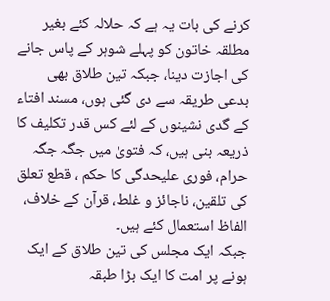کرنے کی بات یہ ہے کہ حلالہ کئے بغیر مطلقہ خاتون کو پہلے شوہر کے پاس جانے کی اجازت دینا، جبکہ تین طلاق بھی بدعی طریقہ سے دی گئی ہوں، مسند افتاء کے گدی نشینوں کے لئے کس قدر تکلیف کا ذریعہ بنی ہیں، کہ فتویٰ میں جگہ جگہ حرام، فوری علیحدگی کا حکم ، قطع تعلق کی تلقین، ناجائز و غلط، قرآن کے خلاف، الفاظ استعمال کئے ہیں۔
جبکہ ایک مجلس کی تین طلاق کے ایک ہونے پر امت کا ایک بڑا طبقہ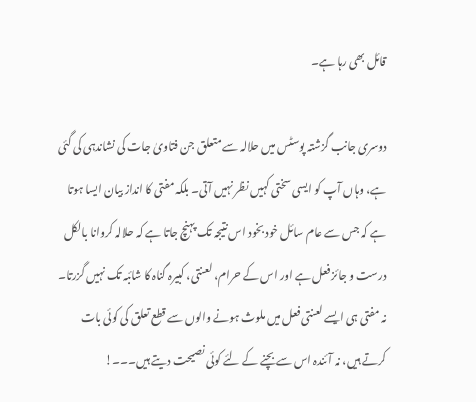قائل بھی رہا ہے۔

دوسری جانب گزشتہ پوسٹس میں حلالہ سے متعلق جن فتاویٰ جات کی نشاندہی کی گئی ہے، وہاں آپ کو ایسی سختی کہیں نظر نہیں آتی۔ بلکہ مفتی کا انداز بیان ایسا ہوتا ہے کہ جس سے عام سائل خود بخود اس نتیجہ تک پہنچ جاتا ہے کہ حلالہ کروانا بالکل درست و جائز فعل ہے اور اس کے حرام، لعنتی، کبیرہ گناہ کا شائبہ تک نہیں گزرتا۔ نہ مفتی ہی ایسے لعنتی فعل میں ملوث ہونے والوں سے قطع تعلق کی کوئی بات کرتے ہیں، نہ آئندہ اس سے بچنے کے لئے کوئی نصیحت دیتے ہیں۔۔۔!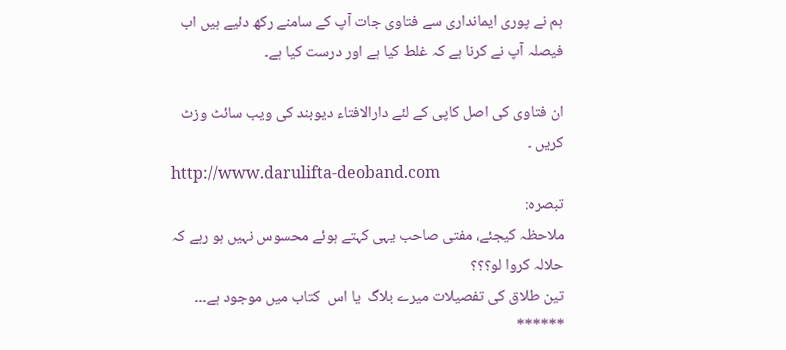ہم نے پوری ایمانداری سے فتاوی جات آپ کے سامنے رکھ دئیے ہیں اب فیصلہ آپ نے کرنا ہے کہ غلط کیا ہے اور درست کیا ہے۔

ان فتاوی کی اصل کاپی کے لئے دارالافتاء دیوبند کی ویب سائٹ وزٹ کریں ۔
http://www.darulifta-deoband.com
تبصرہ:
ملاحظہ کیجئے، مفتی صاحب یہی کہتے ہوئے محسوس نہیں ہو رہے کہ حلالہ کروا لو؟؟؟
تین طلاق کی تفصیلات میرے بلاگ  یا اس  کتاب میں موجود ہے۔۔۔
******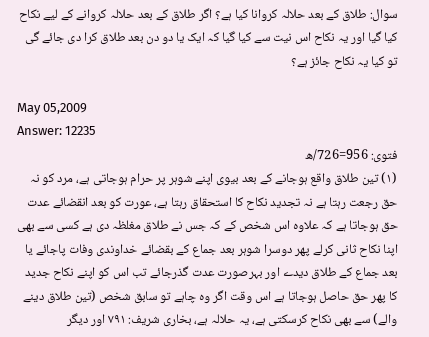سوال: طلاق کے بعد حلالہ کروانا کیا ہے؟ اگر طلاق کے بعد حلالہ کروانے کے لیے نکاح کیا گیا اور یہ نکاح اس نیت سے کیا گیا کہ ایک یا دو دن بعد طلاق کرا دی جائے گی تو کیا یہ نکاح جائز ہے؟

May 05,2009
Answer: 12235
فتوی: 956=726/ھ
(۱) تین طلاق واقع ہوجانے کے بعد بیوی اپنے شوہر پر حرام ہوجاتی ہے، مرد کو نہ حق رجعت رہتا ہے نہ تجدید نکاح کا استحقاق رہتا ہے، عورت کو بعد انقضائے عدت حق ہوجاتا ہے کہ علاوہ اس شخص کے کہ جس نے طلاق مغلظہ دی ہے کسی سے بھی اپنا نکاح ثانی کرلے پھر دوسرا شوہر بعد جماع کے بقضائے خداوندی وفات پاجائے یا بعد جماع کے طلاق دیدے اور بہرصورت عدت گذرجائے تب اس کو اپنے نکاح جدید کا پھر حق حاصل ہوجاتا ہے اس وقت اگر وہ چاہے تو سابق شخص (تین طلاق دینے والے) سے بھی نکاح کرسکتی ہے، یہ حلالہ ہے، بخاری شریف: ۷۹۱ اور دیگر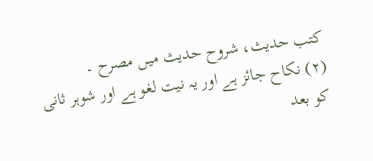کتب حدیث، شروح حدیث میں مصرح ۔
(۲) نکاح جائز ہے اور یہ نیت لغو ہے اور شوہر ثانی کو بعد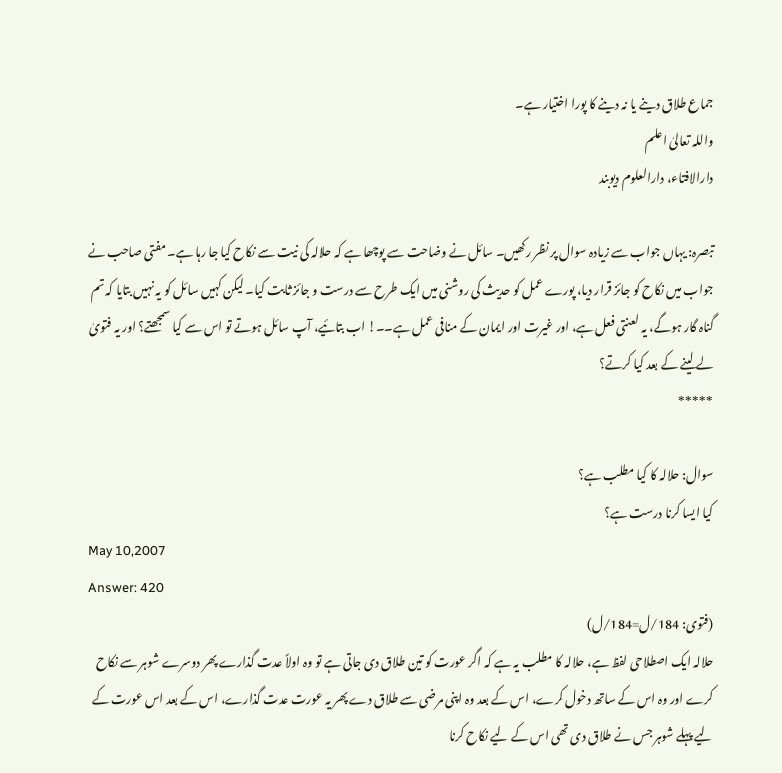جماع طلاق دینے یا نہ دینے کا پورا اختیار ہے۔
واللہ تعالیٰ اعلم
دارالافتاء، دارالعلوم دیوبند

تبصرہ: یہاں جواب سے زیادہ سوال پر نظر رکھیں۔ سائل نے وضاحت سے پوچھا ہے کہ حلالہ کی نیت سے نکاح کیا جا رہا ہے۔ مفتی صاحب نے جواب میں نکاح کو جائز قرار دیا، پورے عمل کو حدیث کی روشنی میں ایک طرح سے درست و جائز ثابت کیا۔ لیکن کہیں سائل کو یہ نہیں بتایا کہ تم گناہ گار ہوگے، یہ لعنتی فعل ہے، اور غیرت اور ایمان کے منافی عمل ہے۔۔! اب بتائیے، آپ سائل ہوتے تو اس سے کیا سمجھتے؟ اور یہ فتویٰ لے لینے کے بعد کیا کرتے؟
*****

سوال: حلالہ کا کیا مطلب ہے؟
کیا ایسا کرنا درست ہے؟
May 10,2007
Answer: 420
(فتوى: 184/ل=184/ل)
حلالہ ایک اصطلاحی لفظ ہے، حلالہ کا مطلب یہ ہے کہ اگر عورت کو تین طلاق دی جاتی ہے تو وہ اولاً عدت گذارے پھر دوسرے شوہر سے نکاح کرے اور وہ اس کے ساتھ دخول کرے، اس کے بعد وہ اپنی مرضی سے طلاق دے پھر یہ عورت عدت گذارے، اس کے بعد اس عورت کے لیے پہلے شوہر جس نے طلاق دی تھی اس کے لیے نکاح کرنا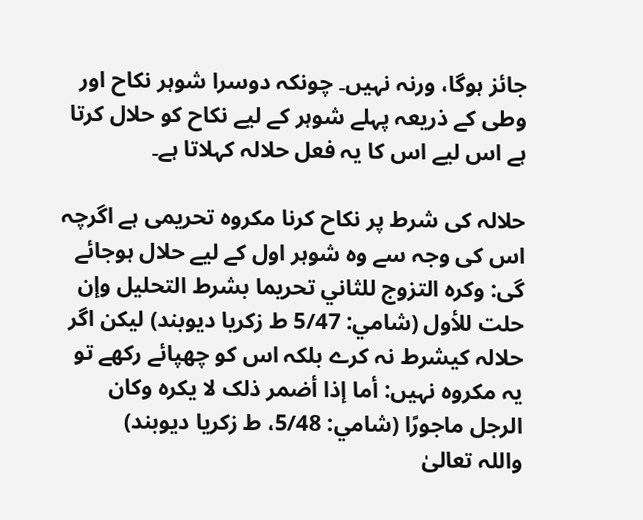جائز ہوگا، ورنہ نہیں۔ چونکہ دوسرا شوہر نکاح اور وطی کے ذریعہ پہلے شوہر کے لیے نکاح کو حلال کرتا ہے اس لیے اس کا یہ فعل حلالہ کہلاتا ہے۔

حلالہ کی شرط پر نکاح کرنا مکروہ تحریمی ہے اگرچہ اس کی وجہ سے وہ شوہر اول کے لیے حلال ہوجائے گی: وکرہ التزوج للثاني تحریما بشرط التحلیل وإن حلت للأول (شامي: 5/47 ط زکریا دیوبند) لیکن اگر حلالہ کیشرط نہ کرے بلکہ اس کو چھپائے رکھے تو یہ مکروہ نہیں: أما إذا أضمر ذلک لا یکرہ وکان الرجل ماجورًا (شامي: 5/48، ط زکریا دیوبند)
واللہ تعالیٰ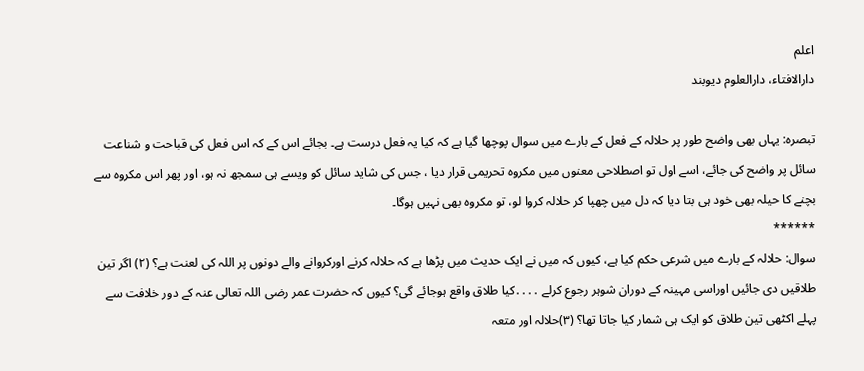اعلم
دارالافتاء، دارالعلوم دیوبند

تبصرہ: یہاں بھی واضح طور پر حلالہ کے فعل کے بارے میں سوال پوچھا گیا ہے کہ کیا یہ فعل درست ہے۔ بجائے اس کے کہ اس فعل کی قباحت و شناعت سائل پر واضح کی جائے، اسے اول تو اصطلاحی معنوں میں مکروہ تحریمی قرار دیا ، جس کی شاید سائل کو ویسے ہی سمجھ نہ ہو، اور پھر اس مکروہ سے بچنے کا حیلہ بھی خود ہی بتا دیا کہ دل میں چھپا کر حلالہ کروا لو، تو مکروہ بھی نہیں ہوگا۔
******
سوال: حلالہ کے بارے میں شرعی حکم کیا ہے، کیوں کہ میں نے ایک حدیث میں پڑھا ہے کہ حلالہ کرنے اورکروانے والے دونوں پر اللہ کی لعنت ہے؟ (۲) اگر تین طلاقیں دی جائیں اوراسی مہینہ کے دوران شوہر رجوع کرلے ․․․․کیا طلاق واقع ہوجائے گی؟ کیوں کہ حضرت عمر رضی اللہ تعالی عنہ کے دور خلافت سے پہلے اکٹھی تین طلاق کو ایک ہی شمار کیا جاتا تھا؟ (۳)حلالہ اور متعہ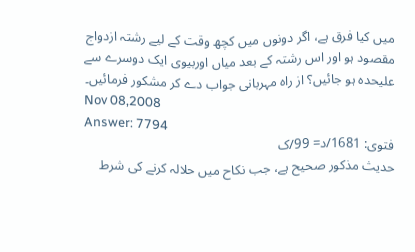میں کیا فرق ہے، اگر دونوں میں کچھ وقت کے لیے رشتہ ازدواج مقصود ہو اور اس رشتہ کے بعد میاں اوربیوی ایک دوسرے سے علیحدہ ہو جائیں؟ از راہ مہربانی جواب دے کر مشکور فرمائیں۔
Nov 08,2008
Answer: 7794
فتوی: 1681/د= 99/ک
حدیث مذکور صحیح ہے، جب نکاح میں حلالہ کرنے کی شرط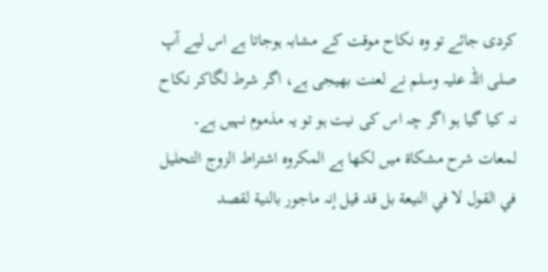کردی جائے تو وہ نکاح موقت کے مشابہ ہوجاتا ہے اس لیے آپ صلی اللہ علیہ وسلم نے لعنت بھیجی ہے، اگر شرط لگاکر نکاح نہ کیا گیا ہو اگر چہ اس کی نیت ہو تو یہ مذموم نہیں ہے۔ لمعات شرح مشکاة میں لکھا ہے المکروہ اشتراط الزوج التحلیل في القول لا في النیعة بل قد قیل إنہ ماجور بالنیة لقصد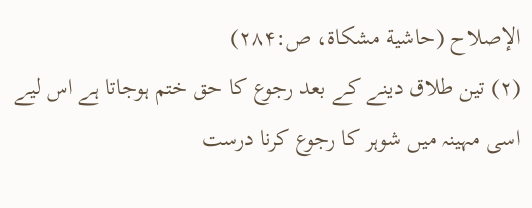الإصلاح (حاشیة مشکاة، ص:۲۸۴)
(۲) تین طلاق دینے کے بعد رجوع کا حق ختم ہوجاتا ہے اس لیے اسی مہینہ میں شوہر کا رجوع کرنا درست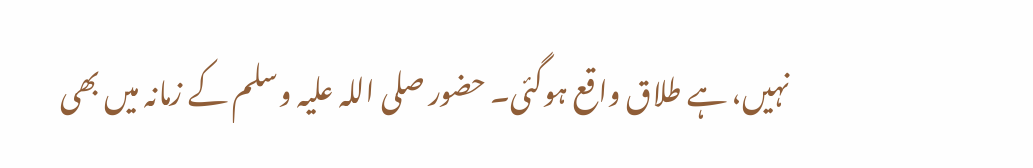نہیں، ہے طلاق واقع ہوگئی۔ حضور صلی اللہ علیہ وسلم کے زمانہ میں بھی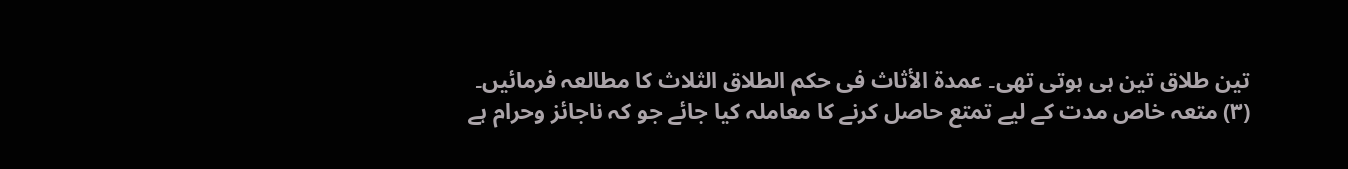تین طلاق تین ہی ہوتی تھی۔ عمدة الأثاث فی حکم الطلاق الثلاث کا مطالعہ فرمائیں۔
(۳) متعہ خاص مدت کے لیے تمتع حاصل کرنے کا معاملہ کیا جائے جو کہ ناجائز وحرام ہے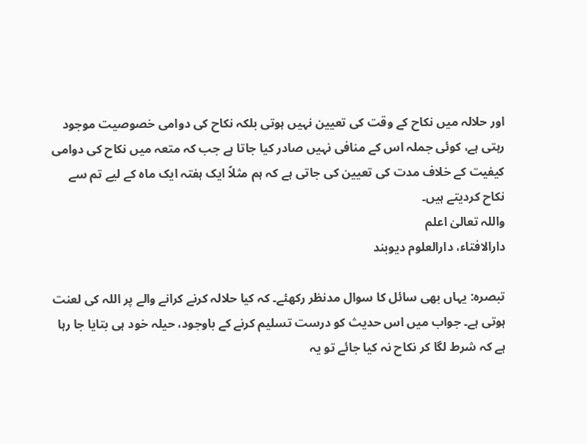اور حلالہ میں نکاح کے وقت کی تعیین نہیں ہوتی بلکہ نکاح کی دوامی خصوصیت موجود رہتی ہے، کوئی جملہ اس کے منافی نہیں صادر کیا جاتا ہے جب کہ متعہ میں نکاح کی دوامی کیفیت کے خلاف مدت کی تعیین کی جاتی ہے کہ ہم مثلاً ایک ہفتہ ایک ماہ کے لیے تم سے نکاح کردیتے ہیں۔
واللہ تعالیٰ اعلم
دارالافتاء، دارالعلوم دیوبند

تبصرہ: یہاں بھی سائل کا سوال مدنظر رکھئے۔ کہ کیا حلالہ کرنے کرانے والے پر اللہ کی لعنت ہوتی ہے۔ جواب میں اس حدیث کو درست تسلیم کرنے کے باوجود، حیلہ خود ہی بتایا جا رہا ہے کہ شرط لگا کر نکاح نہ کیا جائے تو یہ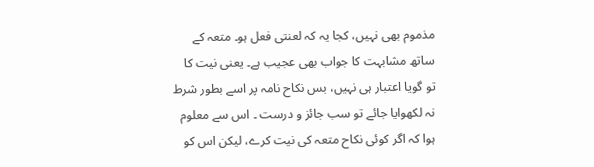مذموم بھی نہیں، کجا یہ کہ لعنتی فعل ہو۔ متعہ کے ساتھ مشابہت کا جواب بھی عجیب ہے۔ یعنی نیت کا تو گویا اعتبار ہی نہیں، بس نکاح نامہ پر اسے بطور شرط نہ لکھوایا جائے تو سب جائز و درست ۔ اس سے معلوم ہوا کہ اگر کوئی نکاح متعہ کی نیت کرے، لیکن اس کو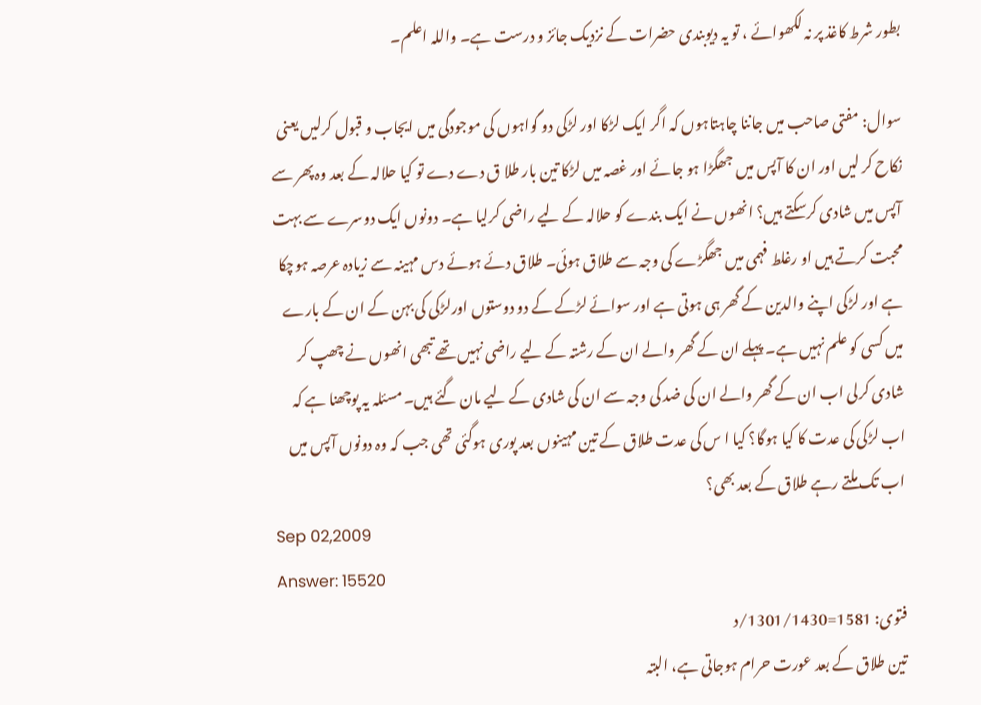بطور شرط کاغذ پر نہ لکھوائے ، تو یہ دیوبندی حضرات کے نزدیک جائز و درست ہے۔ واللہ اعلم۔

سوال: مفتی صاحب میں جاننا چاہتاہوں کہ اگر ایک لڑکا اور لڑکی دو گواہوں کی موجودگی میں ایجاب و قبول کرلیں یعنی نکاح کر لیں اور ان کا آپس میں جھگڑا ہو جائے اور غصہ میں لڑکا تین بار طلا ق دے دے تو کیا حلالہ کے بعد وہ پھر سے آپس میں شادی کرسکتے ہیں؟ انھوں نے ایک بندے کو حلالہ کے لیے راضی کرلیا ہے۔ دونوں ایک دوسرے سے بہت محبت کرتے ہیں او رغلط فہمی میں جھگڑے کی وجہ سے طلاق ہوئی۔ طلاق دئے ہوئے دس مہینہ سے زیادہ عرصہ ہوچکا ہے اور لڑکی اپنے والدین کے گھر ہی ہوتی ہے اور سوائے لڑکے کے دو دوستوں اورلڑکی کی بہن کے ان کے بارے میں کسی کو علم نہیں ہے۔ پہلے ان کے گھر والے ان کے رشتہ کے لیے راضی نہیں تھے تبھی انھوں نے چھپ کر شادی کرلی اب ان کے گھر والے ان کی ضد کی وجہ سے ان کی شادی کے لیے مان گئے ہیں۔ مسئلہ یہ پوچھنا ہے کہ اب لڑکی کی عدت کا کیا ہوگا؟ کیا ا س کی عدت طلاق کے تین مہینوں بعد پوری ہوگئی تھی جب کہ وہ دونوں آپس میں اب تک ملتے رہے طلاق کے بعد بھی؟
Sep 02,2009
Answer: 15520
فتوی: 1581=1301/1430/د
تین طلاق کے بعد عورت حرام ہوجاتی ہے، البتہ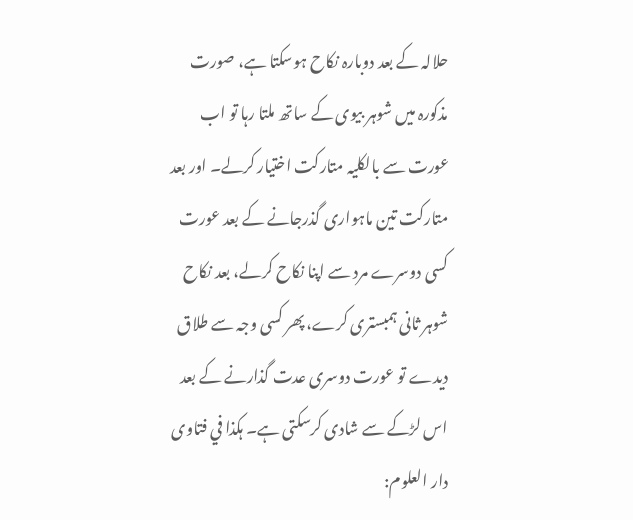حلالہ کے بعد دوبارہ نکاح ہوسکتا ہے، صورت مذکورہ میں شوہر بیوی کے ساتھ ملتا رہا تو اب عورت سے بالکلیہ متارکت اختیار کرلے۔ اور بعد متارکت تین ماہواری گذرجانے کے بعد عورت کسی دوسرے مرد سے اپنا نکاح کرلے، بعد نکاح شوہر ثانی ہمبستری کرے، پھر کسی وجہ سے طلاق دیدے تو عورت دوسری عدت گذارنے کے بعد اس لڑکے سے شادی کرسکتی ہے۔ ہکذا في فتاوی دار العلوم: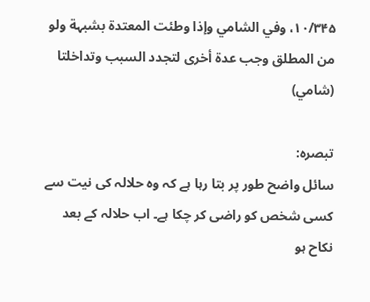۱۰/۳۴۵، وفي الشامي وإذا وطئت المعتدة بشبہة ولو من المطلق وجب عدة أخری لتجدد السبب وتداخلتا (شامي)

تبصرہ:
سائل واضح طور پر بتا رہا ہے کہ وہ حلالہ کی نیت سے کسی شخص کو راضی کر چکا ہے۔ اب حلالہ کے بعد نکاح ہو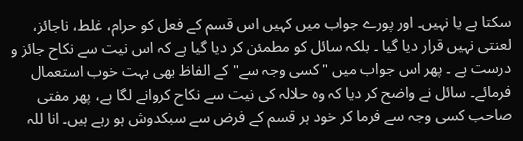سکتا ہے یا نہیں۔ اور پورے جواب میں کہیں اس قسم کے فعل کو حرام، غلط، ناجائز، لعنتی نہیں قرار دیا گیا ۔ بلکہ سائل کو مطمئن کر دیا گیا ہے کہ اس نیت سے نکاح جائز و درست ہے ۔ پھر اس جواب میں "کسی وجہ سے" کے الفاظ بھی بہت خوب استعمال فرمائے۔ سائل نے واضح کر دیا کہ وہ حلالہ کی نیت سے نکاح کروانے لگا ہے، پھر مفتی صاحب کسی وجہ سے فرما کر خود ہر قسم کے فرض سے سبکدوش ہو رہے ہیں۔ انا للہ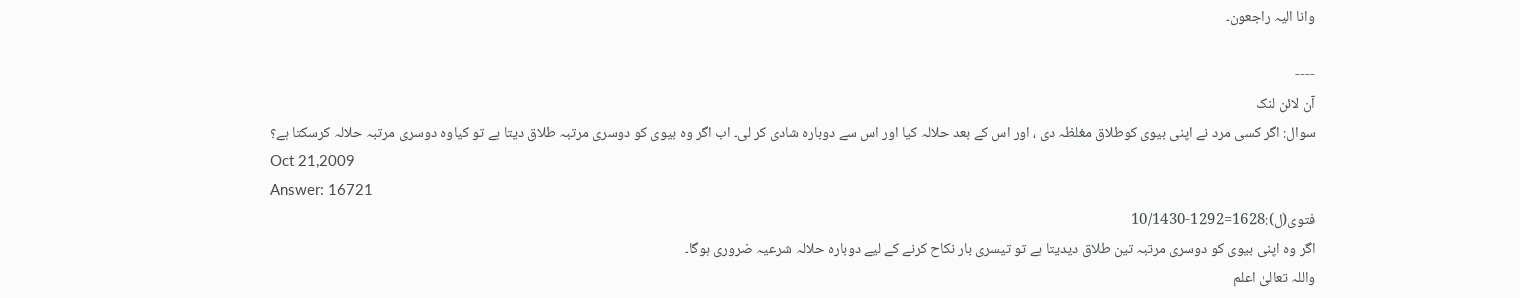وانا الیہ راجعون۔

----
آن لائن لنک
سوال: اگر کسی مرد نے اپنی بیوی کوطلاق مغلظہ دی ، اور اس کے بعد حلالہ کیا اور اس سے دوبارہ شادی کر لی۔ اب اگر وہ بیوی کو دوسری مرتبہ طلاق دیتا ہے تو کیاوہ دوسری مرتبہ حلالہ کرسکتا ہے؟
Oct 21,2009
Answer: 16721
فتوی(ل):1628=1292-10/1430
اگر وہ اپنی بیوی کو دوسری مرتبہ تین طلاق دیدیتا ہے تو تیسری بار نکاح کرنے کے لیے دوبارہ حلالہ شرعیہ ضروری ہوگا۔
واللہ تعالیٰ اعلم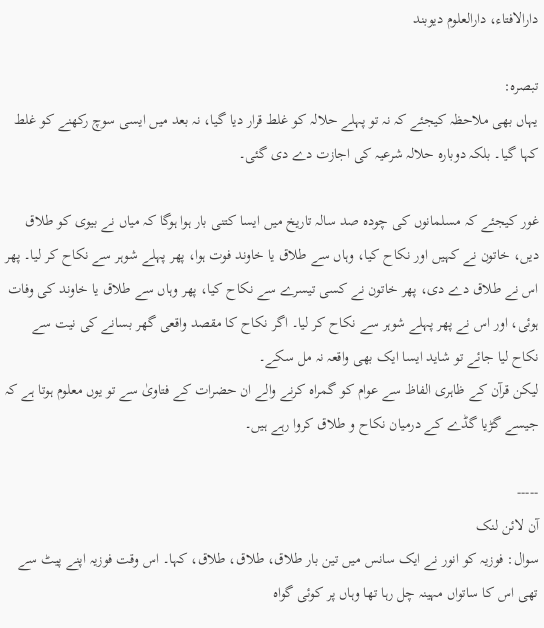دارالافتاء، دارالعلوم دیوبند

تبصرہ:
یہاں بھی ملاحظہ کیجئے کہ نہ تو پہلے حلالہ کو غلط قرار دیا گیا، نہ بعد میں ایسی سوچ رکھنے کو غلط کہا گیا۔ بلکہ دوبارہ حلالہ شرعیہ کی اجازت دے دی گئی۔

غور کیجئے کہ مسلمانوں کی چودہ صد سالہ تاریخ میں ایسا کتنی بار ہوا ہوگا کہ میاں نے بیوی کو طلاق دیں، خاتون نے کہیں اور نکاح کیا، وہاں سے طلاق یا خاوند فوت ہوا، پھر پہلے شوہر سے نکاح کر لیا۔ پھر اس نے طلاق دے دی، پھر خاتون نے کسی تیسرے سے نکاح کیا، پھر وہاں سے طلاق یا خاوند کی وفات ہوئی، اور اس نے پھر پہلے شوہر سے نکاح کر لیا۔ اگر نکاح کا مقصد واقعی گھر بسانے کی نیت سے نکاح لیا جائے تو شاید ایسا ایک بھی واقعہ نہ مل سکے۔
لیکن قرآن کے ظاہری الفاظ سے عوام کو گمراہ کرنے والے ان حضرات کے فتاویٰ سے تو یوں معلوم ہوتا ہے کہ جیسے گڑیا گڈے کے درمیان نکاح و طلاق کروا رہے ہیں۔

-----
آن لائن لنک
سوال: فوزیہ کو انور نے ایک سانس میں تین بار طلاق، طلاق، طلاق، کہا۔ اس وقت فوزیہ اپنے پیٹ سے تھی اس کا ساتواں مہینہ چل رہا تھا وہاں پر کوئی گواہ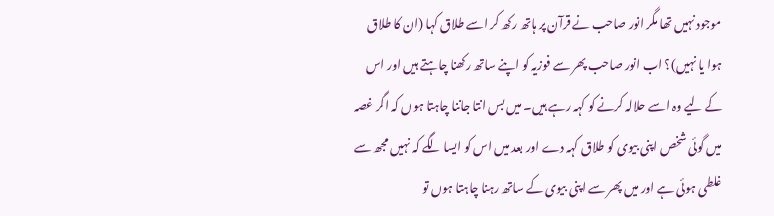موجود نہیں تھا مگر انور صاحب نے قرآن پر ہاتھ رکھ کر اسے طلاق کہا (ان کا طلاق ہوا یا نہیں)؟ اب انور صاحب پھر سے فوزیہ کو اپنے ساتھ رکھنا چاہتے ہیں اور اس کے لیے وہ اسے حلالہ کرنے کو کہہ رہے ہیں۔ میں بس انتا جاننا چاہتا ہوں کہ اگر غصہ میں گوئی شخص اپنی بیوی کو طلاق کہہ دے اور بعد میں اس کو ایسا لگے کہ نہیں مجھ سے غلطی ہوئی ہے اور میں پھر سے اپنی بیوی کے ساتھ رہنا چاہتا ہوں تو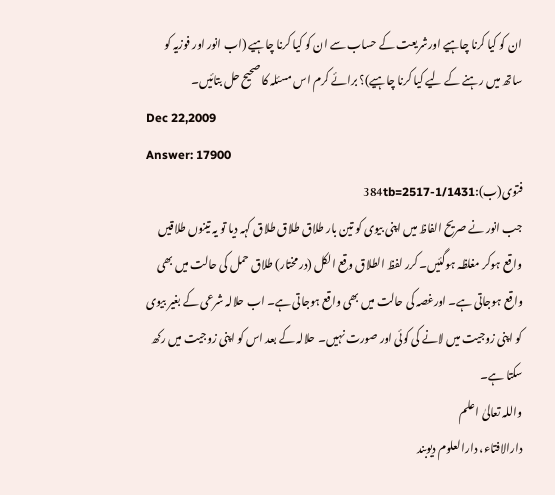ان کو کیا کرنا چاہیے اورشریعت کے حساب سے ان کو کیا کرنا چاہیے (اب انور اور فوزیہ کو ساتھ میں رہنے کے لیے کیا کرنا چاہیے)؟ برائے کرم اس مسئلہ کا صحیح حل بتائیں۔
Dec 22,2009
Answer: 17900
فتوی(ب):384tb=2517-1/1431
جب انور نے صریح الفاظ میں اپنی بیوی کو تین بار طلاق طلاق طلاق کہہ دیا تو یہ تینوں طلاقیں واقع ہوکر مغلظہ ہوگئیں۔ کرر لفظ الطلاق وقع الکل (در مختار) طلاق حمل کی حالت میں بھی واقع ہوجاتی ہے۔ اورغصہ کی حالت میں بھی واقع ہوجاتی ہے۔ اب حلالہ شرعی کے بغیر بیوی کو اپنی زوجیت میں لانے کی کوئی اور صورت نہیں۔ حلالہ کے بعد اس کو اپنی زوجیت میں رکھ سکتا ہے۔
واللہ تعالیٰ اعلم
دارالافتاء، دارالعلوم دیوبند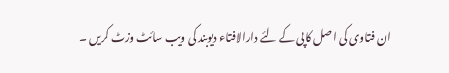ان فتاوی کی اصل کاپی کے لئے دارالافتاء دیوبند کی ویب سائٹ وزٹ کریں ۔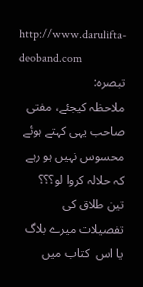http://www.darulifta-deoband.com
تبصرہ:
ملاحظہ کیجئے، مفتی صاحب یہی کہتے ہوئے محسوس نہیں ہو رہے کہ حلالہ کروا لو؟؟؟
تین طلاق کی تفصیلات میرے بلاگ  یا اس  کتاب میں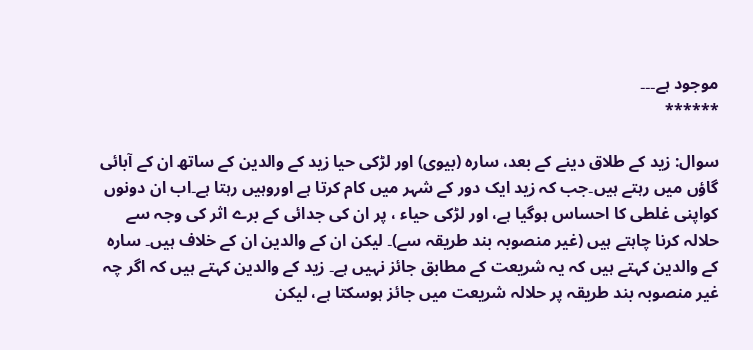موجود ہے۔۔۔
******

سوال: زید کے طلاق دینے کے بعد، سارہ (بیوی) اور لڑکی حیا زید کے والدین کے ساتھ ان کے آبائی گاؤں میں رہتے ہیں۔جب کہ زید ایک دور کے شہر میں کام کرتا ہے اوروہیں رہتا ہے۔اب ان دونوں کواپنی غلطی کا احساس ہوگیا ہے، اور لڑکی حیاء ، پر ان کی جدائی کے برے اثر کی وجہ سے حلالہ کرنا چاہتے ہیں (غیر منصوبہ بند طریقہ سے)۔ لیکن ان کے والدین ان کے خلاف ہیں۔ سارہ کے والدین کہتے ہیں کہ یہ شریعت کے مطابق جائز نہیں ہے۔ زید کے والدین کہتے ہیں کہ اگر چہ غیر منصوبہ بند طریقہ پر حلالہ شریعت میں جائز ہوسکتا ہے، لیکن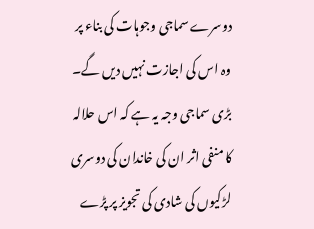دوسرے سماجی وجوہات کی بناء پر وہ اس کی اجازت نہیں دیں گے۔ بڑی سماجی وجہ یہ ہے کہ اس حلالہ کا منفی اثر ان کی خاندان کی دوسری لڑکیوں کی شادی کی تجویز پر پڑے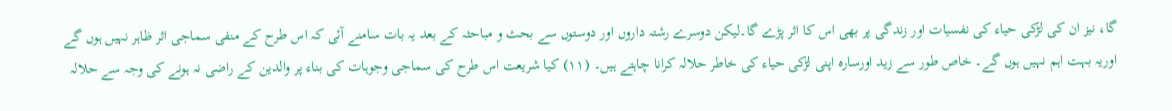گا، نیز ان کی لڑکی حیاء کی نفسیات اور زندگی پر بھی اس کا اثر پڑے گا۔لیکن دوسرے رشتہ داروں اور دوستوں سے بحث و مباحثہ کے بعد یہ بات سامنے آئی کہ اس طرح کے منفی سماجی اثر ظاہر نہیں ہوں گے اوریہ بہت اہم نہیں ہوں گے۔ خاص طور سے زید اورسارہ اپنی لڑکی حیاء کی خاطر حلالہ کرانا چاہتے ہیں۔ (۱۱) کیا شریعت اس طرح کی سماجی وجوہات کی بناء پر والدین کے راضی نہ ہونے کی وجہ سے حلالہ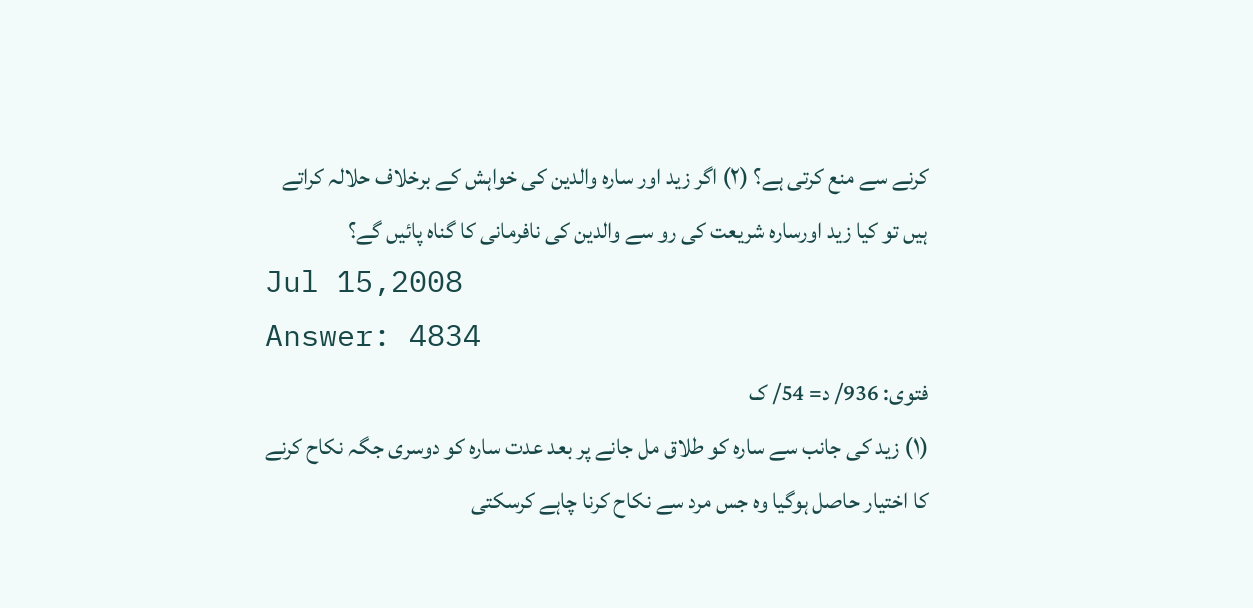کرنے سے منع کرتی ہے؟ (۲) اگر زید اور سارہ والدین کی خواہش کے برخلاف حلالہ کراتے ہیں تو کیا زید اورسارہ شریعت کی رو سے والدین کی نافرمانی کا گناہ پائیں گے؟
Jul 15,2008
Answer: 4834
فتوی: 936/ د= 54/ ک
(۱) زید کی جانب سے سارہ کو طلاق مل جانے پر بعد عدت سارہ کو دوسری جگہ نکاح کرنے کا اختیار حاصل ہوگیا وہ جس مرد سے نکاح کرنا چاہے کرسکتی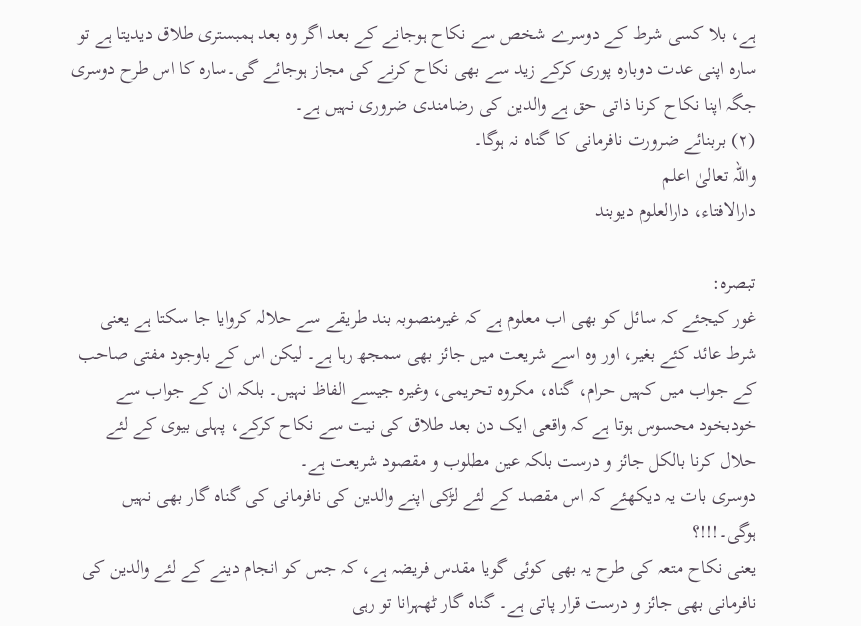ہے، بلا کسی شرط کے دوسرے شخص سے نکاح ہوجانے کے بعد اگر وہ بعد ہمبستری طلاق دیدیتا ہے تو سارہ اپنی عدت دوبارہ پوری کرکے زید سے بھی نکاح کرنے کی مجاز ہوجائے گی۔سارہ کا اس طرح دوسری جگہ اپنا نکاح کرنا ذاتی حق ہے والدین کی رضامندی ضروری نہیں ہے۔
(۲) بربنائے ضرورت نافرمانی کا گناہ نہ ہوگا۔
واللہ تعالیٰ اعلم
دارالافتاء، دارالعلوم دیوبند

تبصرہ:
غور کیجئے کہ سائل کو بھی اب معلوم ہے کہ غیرمنصوبہ بند طریقے سے حلالہ کروایا جا سکتا ہے یعنی شرط عائد کئے بغیر، اور وہ اسے شریعت میں جائز بھی سمجھ رہا ہے۔ لیکن اس کے باوجود مفتی صاحب کے جواب میں کہیں حرام، گناہ، مکروہ تحریمی، وغیرہ جیسے الفاظ نہیں۔ بلکہ ان کے جواب سے خودبخود محسوس ہوتا ہے کہ واقعی ایک دن بعد طلاق کی نیت سے نکاح کرکے، پہلی بیوی کے لئے حلال کرنا بالکل جائز و درست بلکہ عین مطلوب و مقصود شریعت ہے۔
دوسری بات یہ دیکھئے کہ اس مقصد کے لئے لڑکی اپنے والدین کی نافرمانی کی گناہ گار بھی نہیں ہوگی۔!!!؟
یعنی نکاح متعہ کی طرح یہ بھی کوئی گویا مقدس فریضہ ہے، کہ جس کو انجام دینے کے لئے والدین کی نافرمانی بھی جائز و درست قرار پاتی ہے۔ گناہ گار ٹھہرانا تو رہی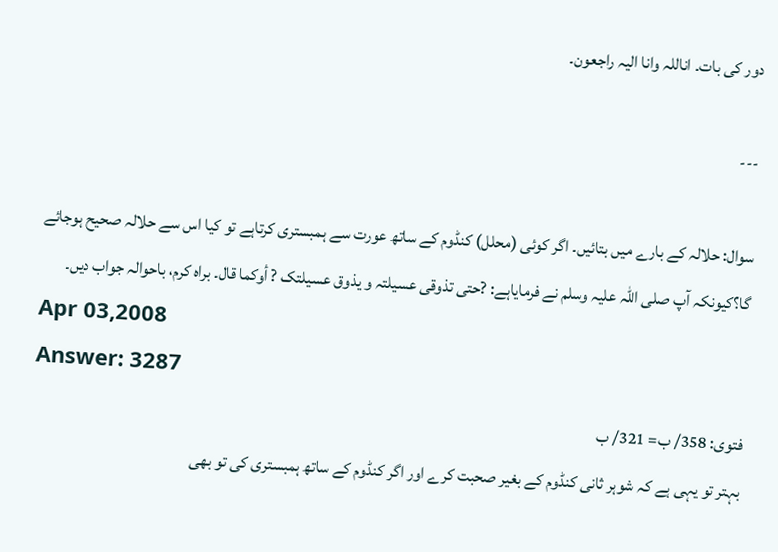دور کی بات۔ اناللہ وانا الیہ راجعون۔

---

سوال: حلالہ کے بارے میں بتائیں۔ اگر کوئی (محلل) کنڈوم کے ساتھ عورت سے ہمبستری کرتاہے تو کیا اس سے حلالہ صحیح ہوجائے گا؟کیونکہ آپ صلی اللہ علیہ وسلم نے فرمایاہے: ?حتی تذوقی عسیلتہ و یذوق عسیلتک ? أوکما قال۔ براہ کرم، باحوالہ جواب دیں۔
Apr 03,2008
Answer: 3287
فتوی: 358/ ب= 321/ ب
بہتر تو یہی ہے کہ شوہر ثانی کنڈوم کے بغیر صحبت کرے اور اگر کنڈوم کے ساتھ ہمبستری کی تو بھی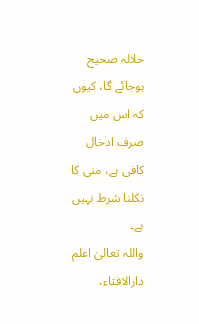حلالہ صحیح ہوجائے گا، کیوں کہ اس میں صرف ادخال کافی ہے، منی کا نکلنا شرط نہیں ہے۔
واللہ تعالیٰ اعلم
دارالافتاء،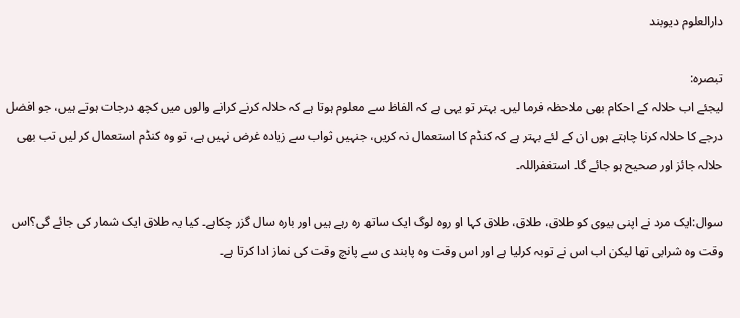دارالعلوم دیوبند

تبصرہ:
لیجئے اب حلالہ کے احکام بھی ملاحظہ فرما لیں۔ بہتر تو یہی ہے کہ الفاظ سے معلوم ہوتا ہے کہ حلالہ کرنے کرانے والوں میں کچھ درجات ہوتے ہیں، جو افضل درجے کا حلالہ کرنا چاہتے ہوں ان کے لئے بہتر ہے کہ کنڈم کا استعمال نہ کریں، جنہیں ثواب سے زیادہ غرض نہیں ہے، تو وہ کنڈم استعمال کر لیں تب بھی حلالہ جائز اور صحیح ہو جائے گا۔ استغفراللہ۔

سوال:ایک مرد نے اپنی بیوی کو طلاق، طلاق، طلاق کہا او روہ لوگ ایک ساتھ رہ رہے ہیں اور بارہ سال گزر چکاہے۔ کیا یہ طلاق ایک شمار کی جائے گی؟اس وقت وہ شرابی تھا لیکن اب اس نے توبہ کرلیا ہے اور اس وقت وہ پابند ی سے پانچ وقت کی نماز ادا کرتا ہے۔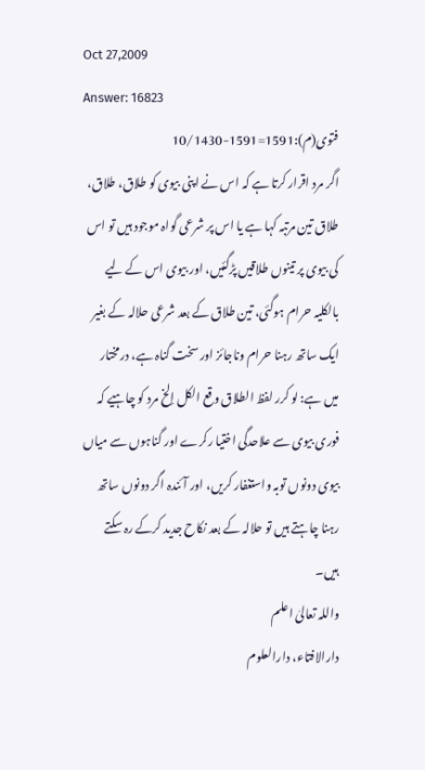Oct 27,2009
Answer: 16823
فتوی(م):1591=1591-10/1430
اگر مرد اقرار کرتا ہے کہ اس نے اپنی بیوی کو طلاق، طلاق، طلاق تین مرتبہ کہا ہے یا اس پر شرعی گواہ موجود ہیں تو اس کی بیوی پر تینوں طلاقیں پڑگئیں، اور بیوی اس کے لیے بالکلیہ حرام ہوگئی، تین طلاق کے بعد شرعی حلالہ کے بغیر ایک ساتھ رہنا حرام وناجائز اور سخت گناہ ہے، درمختار میں ہے: لو کرر لفظ الطلاق وقع الکل إلخ مرد کو چاہیے کہ فوری بیوی سے علاحدگی اختیا رکرے اور گناہوں سے میاں بیوی دونوں توبہ واستغفار کریں، اور آئندہ اگر دونوں ساتھ رہنا چاہتے ہیں تو حلالہ کے بعد نکاح جدید کرکے رہ سکتے ہیں۔
واللہ تعالیٰ اعلم
دارالافتاء، دارالعلوم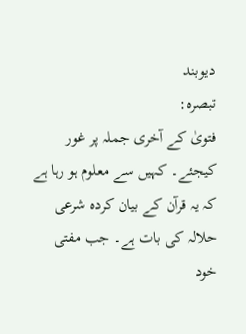دیوبند
تبصرہ:
فتویٰ کے آخری جملہ پر غور کیجئے۔ کہیں سے معلوم ہو رہا ہے کہ یہ قرآن کے بیان کردہ شرعی حلالہ کی بات ہے۔ جب مفتی خود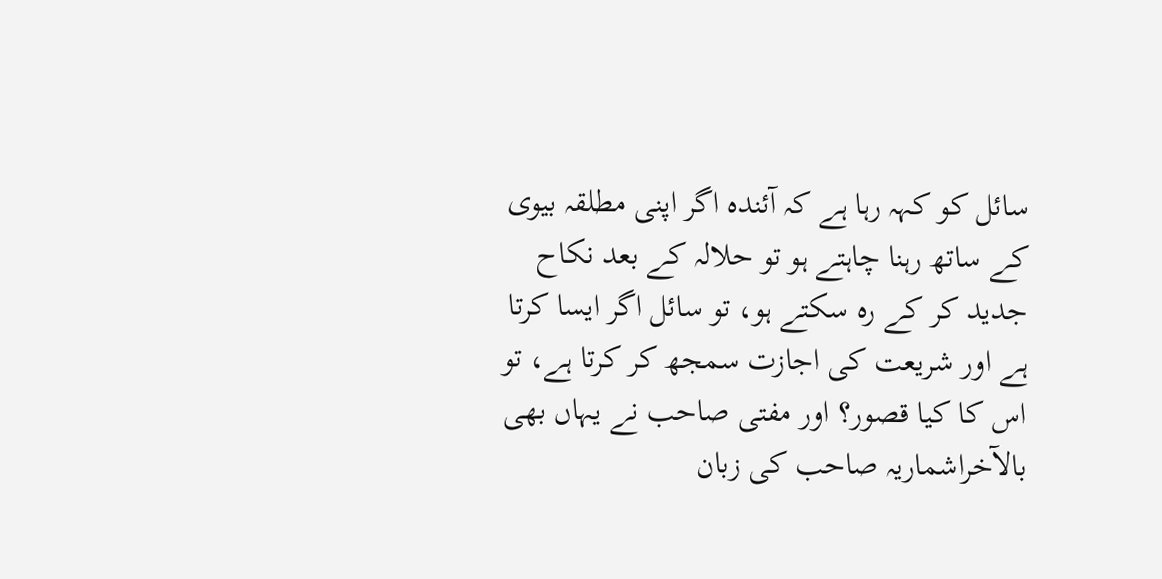سائل کو کہہ رہا ہے کہ آئندہ اگر اپنی مطلقہ بیوی کے ساتھ رہنا چاہتے ہو تو حلالہ کے بعد نکاح جدید کر کے رہ سکتے ہو، تو سائل اگر ایسا کرتا ہے اور شریعت کی اجازت سمجھ کر کرتا ہے، تو اس کا کیا قصور؟ اور مفتی صاحب نے یہاں بھی بالآخراشماریہ صاحب کی زبان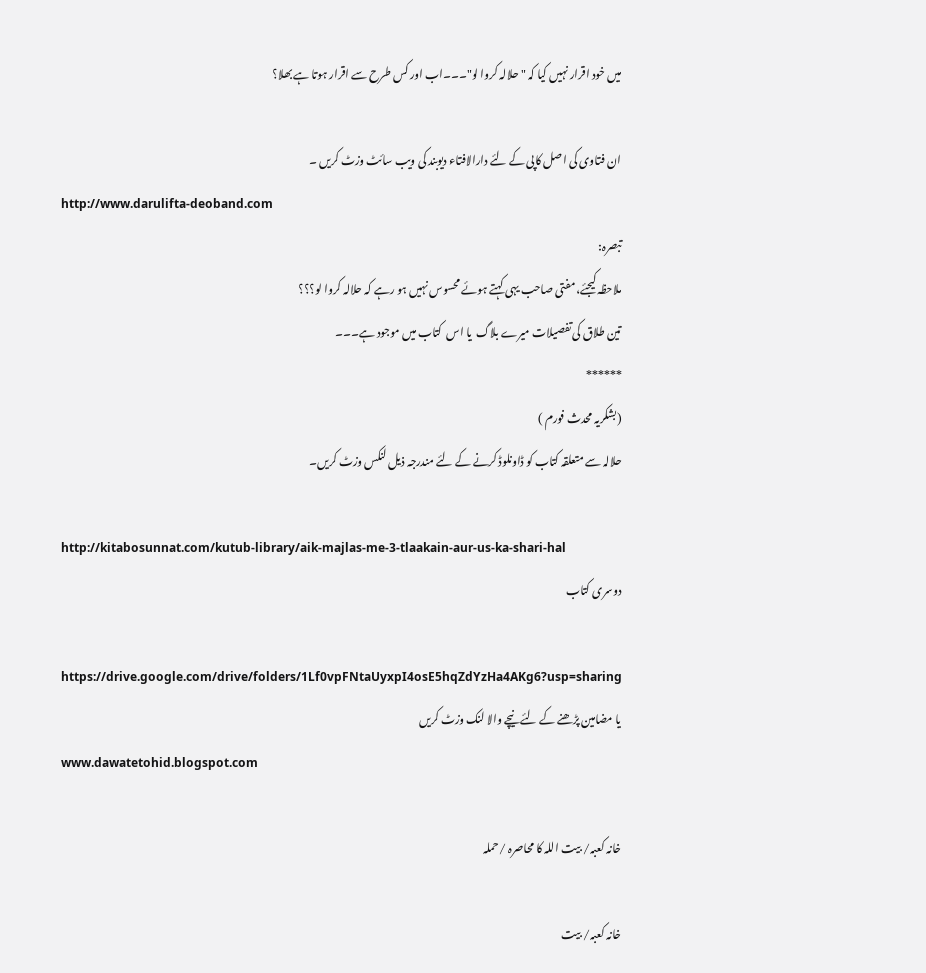میں خود اقرار نہیں کیا کہ "حلالہ کروا لو"۔۔۔اب اور کس طرح سے اقرار ہوتا ہے بھلا؟

ان فتاوی کی اصل کاپی کے لئے دارالافتاء دیوبند کی ویب سائٹ وزٹ کریں ۔
http://www.darulifta-deoband.com
تبصرہ:
ملاحظہ کیجئے، مفتی صاحب یہی کہتے ہوئے محسوس نہیں ہو رہے کہ حلالہ کروا لو؟؟؟
تین طلاق کی تفصیلات میرے بلاگ  یا اس  کتاب میں موجود ہے۔۔۔
******
(بشکریہ محدث فورم )
حلالہ سے متعلقہ کتاب کو ڈاونلوڈ کرنے کے لئے مندرجہ ذیل لنکس وزٹ کریں۔

http://kitabosunnat.com/kutub-library/aik-majlas-me-3-tlaakain-aur-us-ka-shari-hal
دوسری کتاب

https://drive.google.com/drive/folders/1Lf0vpFNtaUyxpI4osE5hqZdYzHa4AKg6?usp=sharing
یا مضامین پڑھنے کے لئے نیچے والا لنک وزٹ کریں
www.dawatetohid.blogspot.com

خانہ کعبہ/ بیت اللہ کا محاصرہ /حملہ

خانہ کعبہ/ بیت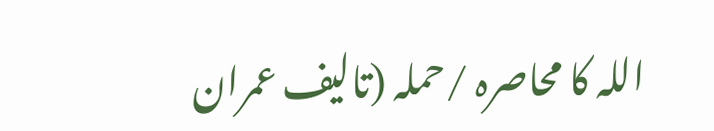اللہ کا محاصرہ /حملہ (تالیف عمران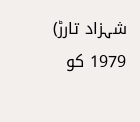شہزاد تارڑ) 1979 کو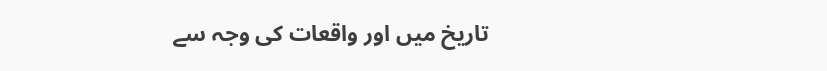تاریخ میں اور واقعات کی وجہ سے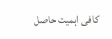کافی اہمیت حاصل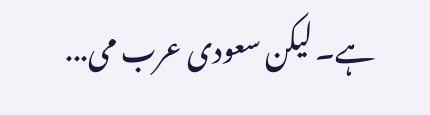ہے۔ لیکن سعودی عرب می...